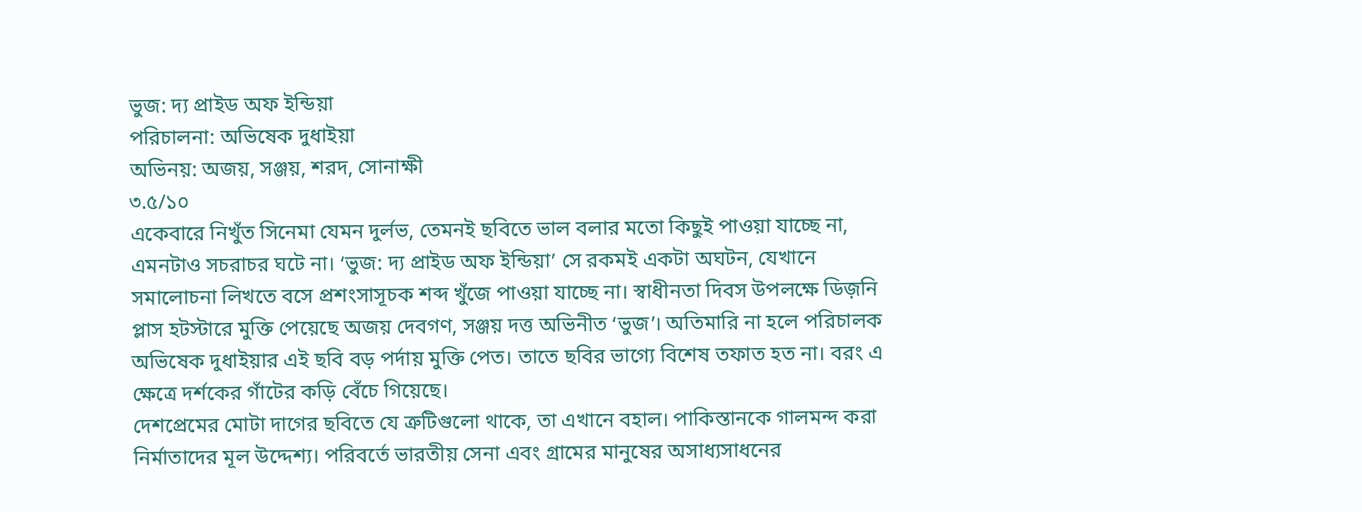ভুজ: দ্য প্রাইড অফ ইন্ডিয়া
পরিচালনা: অভিষেক দুধাইয়া
অভিনয়: অজয়, সঞ্জয়, শরদ, সোনাক্ষী
৩.৫/১০
একেবারে নিখুঁত সিনেমা যেমন দুর্লভ, তেমনই ছবিতে ভাল বলার মতো কিছুই পাওয়া যাচ্ছে না, এমনটাও সচরাচর ঘটে না। ‘ভুজ: দ্য প্রাইড অফ ইন্ডিয়া’ সে রকমই একটা অঘটন, যেখানে সমালোচনা লিখতে বসে প্রশংসাসূচক শব্দ খুঁজে পাওয়া যাচ্ছে না। স্বাধীনতা দিবস উপলক্ষে ডিজ়নি প্লাস হটস্টারে মুক্তি পেয়েছে অজয় দেবগণ, সঞ্জয় দত্ত অভিনীত ‘ভুজ’। অতিমারি না হলে পরিচালক অভিষেক দুধাইয়ার এই ছবি বড় পর্দায় মুক্তি পেত। তাতে ছবির ভাগ্যে বিশেষ তফাত হত না। বরং এ ক্ষেত্রে দর্শকের গাঁটের কড়ি বেঁচে গিয়েছে।
দেশপ্রেমের মোটা দাগের ছবিতে যে ত্রুটিগুলো থাকে, তা এখানে বহাল। পাকিস্তানকে গালমন্দ করা নির্মাতাদের মূল উদ্দেশ্য। পরিবর্তে ভারতীয় সেনা এবং গ্রামের মানুষের অসাধ্যসাধনের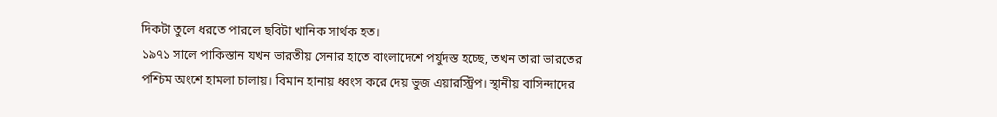দিকটা তুলে ধরতে পারলে ছবিটা খানিক সার্থক হত।
১৯৭১ সালে পাকিস্তান যখন ভারতীয় সেনার হাতে বাংলাদেশে পর্যুদস্ত হচ্ছে, তখন তারা ভারতের পশ্চিম অংশে হামলা চালায়। বিমান হানায় ধ্বংস করে দেয় ভুজ এয়ারস্ট্রিপ। স্থানীয় বাসিন্দাদের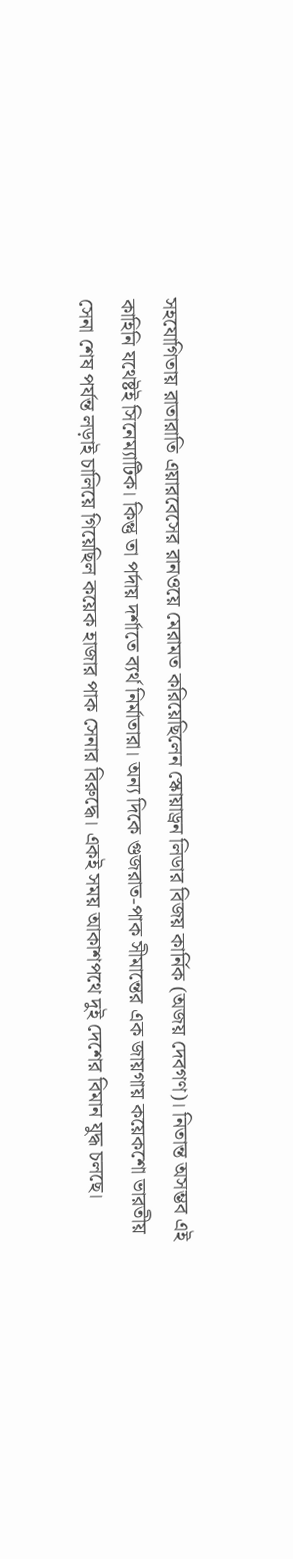সহযোগিতায় রাতারাতি এয়ারবেসের রানওয়ে মেরামত করিয়েছিলেন স্কোয়াড্রন লিডার বিজয় কার্নিক (অজয় দেবগণ)। নিতান্ত অসম্ভব এই কাহিনি যথেষ্টই সিনেম্যাটিক। কিন্তু তা পর্দায় দর্শাতে ব্যর্থ নির্মাতারা। অন্য দিকে গুজরাত-পাক সীমান্তের এক জায়গায় কয়েকশো ভারতীয় সেনা শেষ পর্যন্ত লড়াই চালিয়ে গিয়েছিল কয়েক হাজার পাক সেনার বিরুদ্ধে। একই সময় আকাশপথে দুই দেশের বিমান যুদ্ধ চলছে।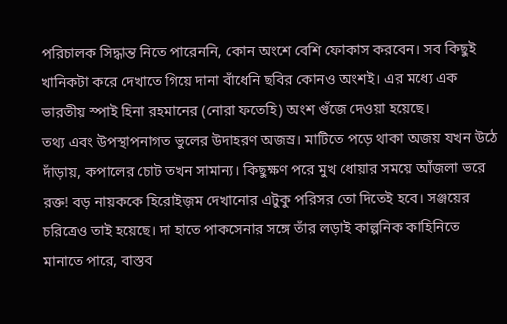পরিচালক সিদ্ধান্ত নিতে পারেননি, কোন অংশে বেশি ফোকাস করবেন। সব কিছুই খানিকটা করে দেখাতে গিয়ে দানা বাঁধেনি ছবির কোনও অংশই। এর মধ্যে এক ভারতীয় স্পাই হিনা রহমানের (নোরা ফতেহি) অংশ গুঁজে দেওয়া হয়েছে।
তথ্য এবং উপস্থাপনাগত ভুলের উদাহরণ অজস্র। মাটিতে পড়ে থাকা অজয় যখন উঠে দাঁড়ায়, কপালের চোট তখন সামান্য। কিছুক্ষণ পরে মুখ ধোয়ার সময়ে আঁজলা ভরে রক্ত! বড় নায়ককে হিরোইজ়ম দেখানোর এটুকু পরিসর তো দিতেই হবে। সঞ্জয়ের চরিত্রেও তাই হয়েছে। দা হাতে পাকসেনার সঙ্গে তাঁর লড়াই কাল্পনিক কাহিনিতে মানাতে পারে, বাস্তব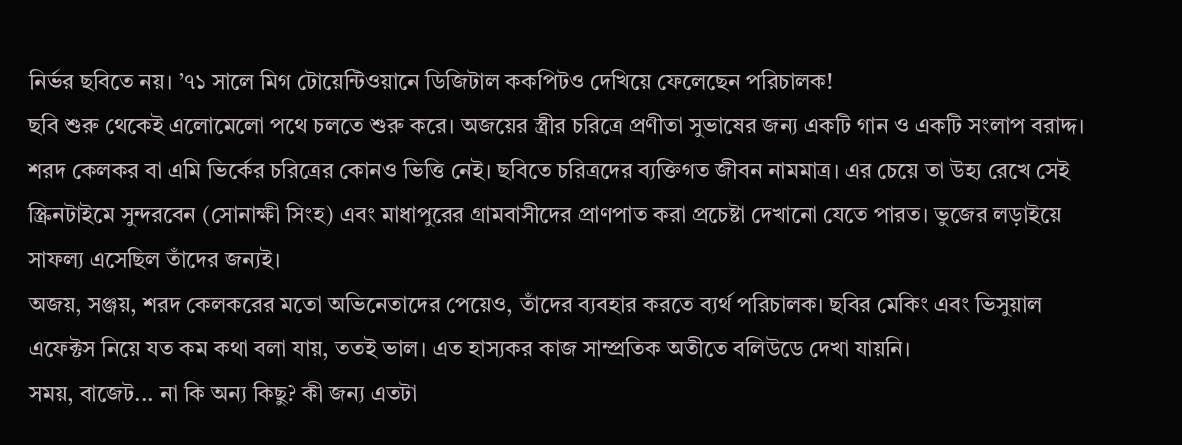নির্ভর ছবিতে নয়। ’৭১ সালে মিগ টোয়েন্টিওয়ানে ডিজিটাল ককপিটও দেখিয়ে ফেলেছেন পরিচালক!
ছবি শুরু থেকেই এলোমেলো পথে চলতে শুরু করে। অজয়ের স্ত্রীর চরিত্রে প্রণীতা সুভাষের জন্য একটি গান ও একটি সংলাপ বরাদ্দ। শরদ কেলকর বা এমি ভির্কের চরিত্রের কোনও ভিত্তি নেই। ছবিতে চরিত্রদের ব্যক্তিগত জীবন নামমাত্র। এর চেয়ে তা উহ্য রেখে সেই স্ক্রিনটাইমে সুন্দরবেন (সোনাক্ষী সিংহ) এবং মাধাপুরের গ্রামবাসীদের প্রাণপাত করা প্রচেষ্টা দেখানো যেতে পারত। ভুজের লড়াইয়ে সাফল্য এসেছিল তাঁদের জন্যই।
অজয়, সঞ্জয়, শরদ কেলকরের মতো অভিনেতাদের পেয়েও, তাঁদের ব্যবহার করতে ব্যর্থ পরিচালক। ছবির মেকিং এবং ভিসুয়াল এফেক্টস নিয়ে যত কম কথা বলা যায়, ততই ভাল। এত হাস্যকর কাজ সাম্প্রতিক অতীতে বলিউডে দেখা যায়নি।
সময়, বাজেট... না কি অন্য কিছু? কী জন্য এতটা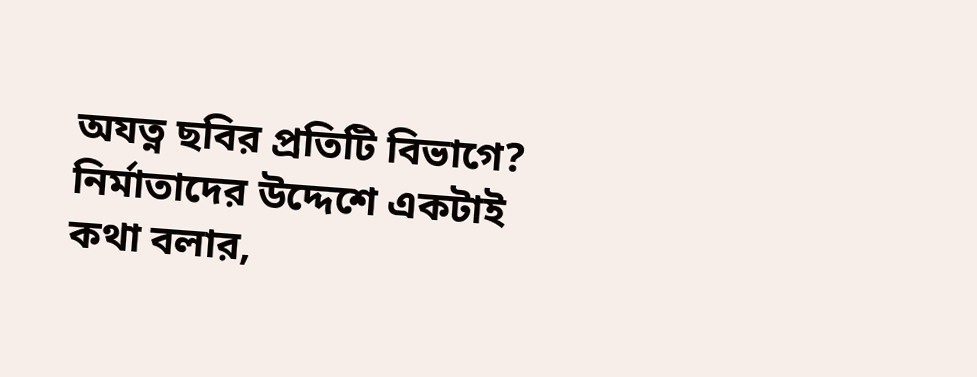অযত্ন ছবির প্রতিটি বিভাগে? নির্মাতাদের উদ্দেশে একটাই কথা বলার,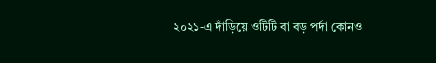২০২১-এ দাঁড়িয়ে ওটিটি বা বড় পর্দা কোনও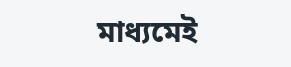মাধ্যমেই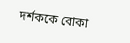দর্শককে বোকা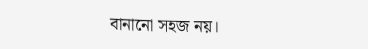বানানো সহজ নয়।